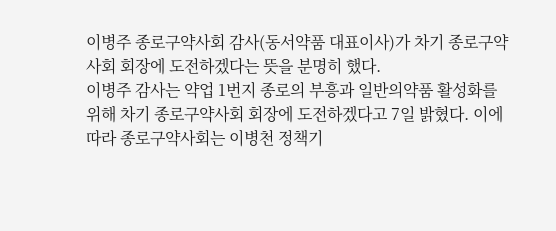이병주 종로구약사회 감사(동서약품 대표이사)가 차기 종로구약사회 회장에 도전하겠다는 뜻을 분명히 했다.
이병주 감사는 약업 1번지 종로의 부흥과 일반의약품 활성화를 위해 차기 종로구약사회 회장에 도전하겠다고 7일 밝혔다. 이에 따라 종로구약사회는 이병천 정책기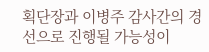획단장과 이병주 감사간의 경선으로 진행될 가능성이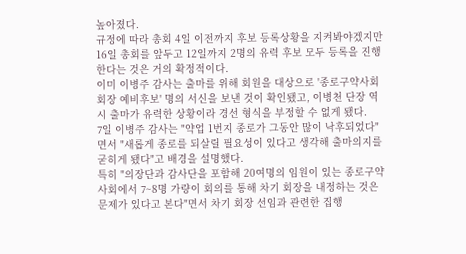높아졌다.
규정에 따라 총회 4일 이전까지 후보 등록상황을 지켜봐야겠지만 16일 총회를 앞두고 12일까지 2명의 유력 후보 모두 등록을 진행한다는 것은 거의 확정적이다.
이미 이병주 감사는 출마를 위해 회원을 대상으로 '종로구약사회 회장 예비후보' 명의 서신을 보낸 것이 확인됐고, 이병천 단장 역시 출마가 유력한 상황이라 경선 형식을 부정할 수 없게 됐다.
7일 이병주 감사는 "약업 1번지 종로가 그동안 많이 낙후되었다"면서 "새롭게 종로를 되살릴 필요성이 있다고 생각해 출마의지를 굳히게 됐다"고 배경을 설명했다.
특히 "의장단과 감사단을 포함해 20여명의 임원이 있는 종로구약사회에서 7~8명 가량이 회의를 통해 차기 회장을 내정하는 것은 문제가 있다고 본다"면서 차기 회장 선임과 관련한 집행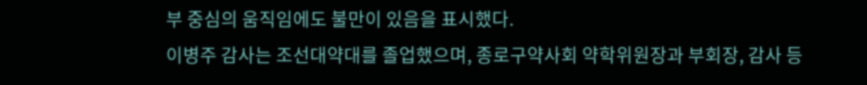부 중심의 움직임에도 불만이 있음을 표시했다.
이병주 감사는 조선대약대를 졸업했으며, 종로구약사회 약학위원장과 부회장, 감사 등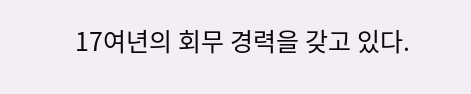17여년의 회무 경력을 갖고 있다.